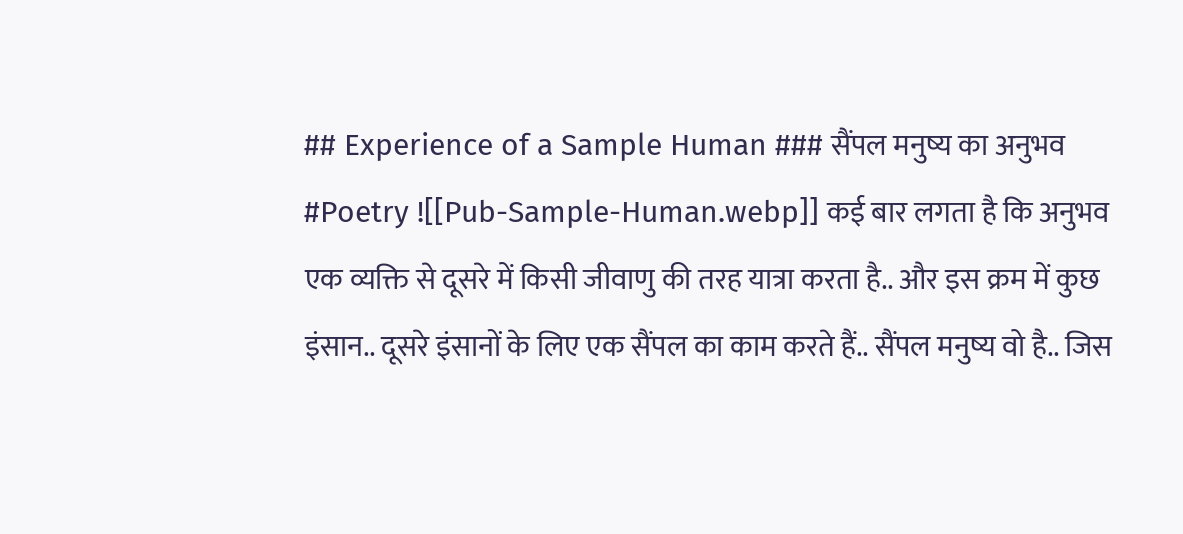## Experience of a Sample Human ### सैंपल मनुष्य का अनुभव #Poetry ![[Pub-Sample-Human.webp]] कई बार लगता है कि अनुभव एक व्यक्ति से दूसरे में किसी जीवाणु की तरह यात्रा करता है.. और इस क्रम में कुछ इंसान.. दूसरे इंसानों के लिए एक सैंपल का काम करते हैं.. सैंपल मनुष्य वो है.. जिस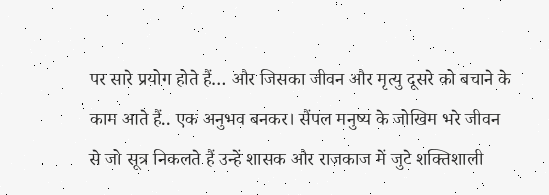पर सारे प्रयोग होते हैं… और जिसका जीवन और मृत्यु दूसरे को बचाने के काम आते हैं.. एक अनुभव बनकर। सैंपल मनुष्य के जोखिम भरे जीवन से जो सूत्र निकलते हैं उन्हें शासक और राजकाज में जुटे शक्तिशाली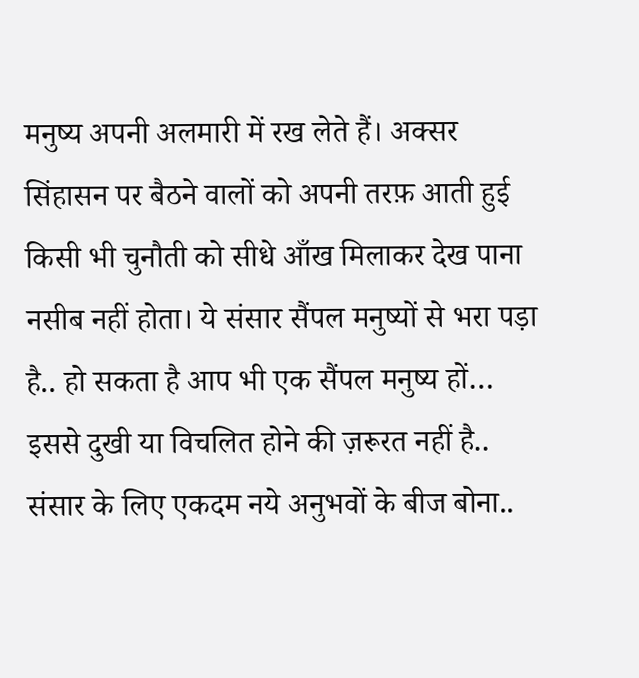मनुष्य अपनी अलमारी में रख लेते हैं। अक्सर सिंहासन पर बैठने वालों को अपनी तरफ़ आती हुई किसी भी चुनौती को सीधे आँख मिलाकर देख पाना नसीब नहीं होता। ये संसार सैंपल मनुष्यों से भरा पड़ा है.. हो सकता है आप भी एक सैंपल मनुष्य हों… इससे दुखी या विचलित होने की ज़रूरत नहीं है.. संसार के लिए एकदम नये अनुभवों के बीज बोना..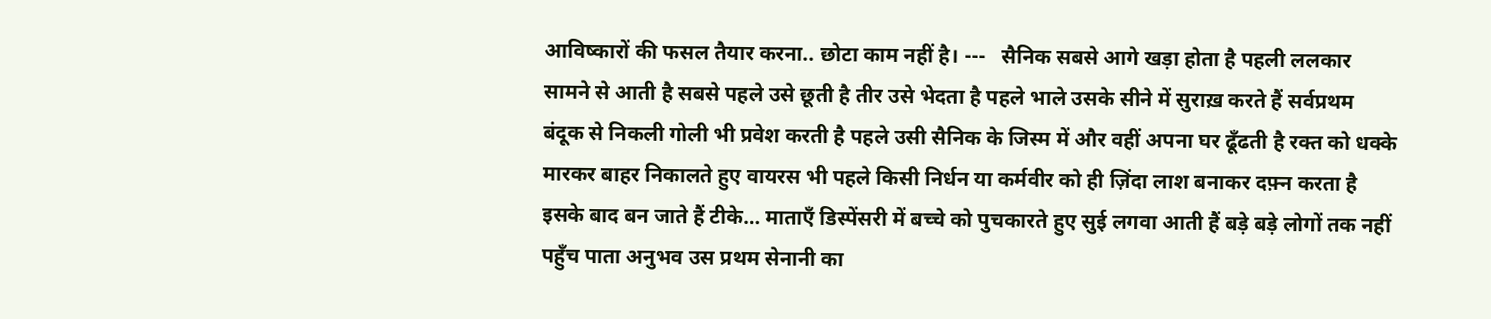आविष्कारों की फसल तैयार करना.. छोटा काम नहीं है। ---   सैनिक सबसे आगे खड़ा होता है पहली ललकार सामने से आती है सबसे पहले उसे छूती है तीर उसे भेदता है पहले भाले उसके सीने में सुराख़ करते हैं सर्वप्रथम बंदूक से निकली गोली भी प्रवेश करती है पहले उसी सैनिक के जिस्म में और वहीं अपना घर ढूँढती है रक्त को धक्के मारकर बाहर निकालते हुए वायरस भी पहले किसी निर्धन या कर्मवीर को ही ज़िंदा लाश बनाकर दफ़्न करता है इसके बाद बन जाते हैं टीके… माताएँ डिस्पेंसरी में बच्चे को पुचकारते हुए सुई लगवा आती हैं बड़े बड़े लोगों तक नहीं पहुँच पाता अनुभव उस प्रथम सेनानी का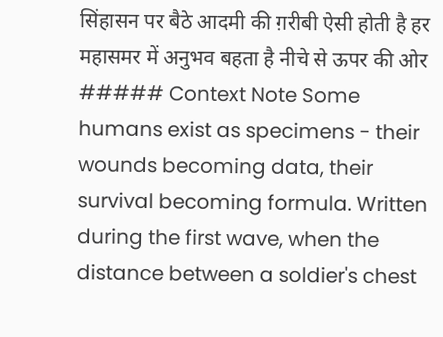सिंहासन पर बैठे आदमी की ग़रीबी ऐसी होती है हर महासमर में अनुभव बहता है नीचे से ऊपर की ओर ##### Context Note Some humans exist as specimens - their wounds becoming data, their survival becoming formula. Written during the first wave, when the distance between a soldier's chest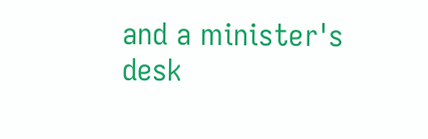and a minister's desk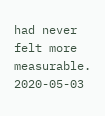had never felt more measurable. 2020-05-03